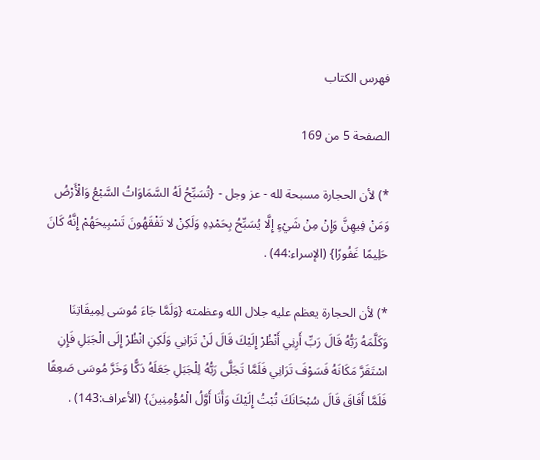فهرس الكتاب

الصفحة 5 من 169

*) لأن الحجارة مسبحة لله - عز وجل - {تُسَبِّحُ لَهُ السَّمَاوَاتُ السَّبْعُ وَالْأَرْضُ وَمَنْ فِيهِنَّ وَإِنْ مِنْ شَيْءٍ إِلَّا يُسَبِّحُ بِحَمْدِهِ وَلَكِنْ لا تَفْقَهُونَ تَسْبِيحَهُمْ إِنَّهُ كَانَ حَلِيمًا غَفُورًا} (الإسراء:44) .

*) لأن الحجارة يعظم عليه جلال الله وعظمته {وَلَمَّا جَاءَ مُوسَى لِمِيقَاتِنَا وَكَلَّمَهُ رَبُّهُ قَالَ رَبِّ أَرِنِي أَنْظُرْ إِلَيْكَ قَالَ لَنْ تَرَانِي وَلَكِنِ انْظُرْ إِلَى الْجَبَلِ فَإِنِ اسْتَقَرَّ مَكَانَهُ فَسَوْفَ تَرَانِي فَلَمَّا تَجَلَّى رَبُّهُ لِلْجَبَلِ جَعَلَهُ دَكًّا وَخَرَّ مُوسَى صَعِقًا فَلَمَّا أَفَاقَ قَالَ سُبْحَانَكَ تُبْتُ إِلَيْكَ وَأَنَا أَوَّلُ الْمُؤْمِنِينَ} (الأعراف:143) .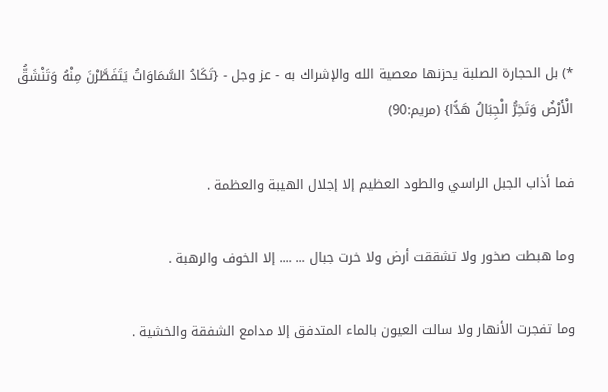*) بل الحجارة الصلبة يحزنها معصية الله والإشراك به - عز وجل - {تَكَادُ السَّمَاوَاتُ يَتَفَطَّرْنَ مِنْهُ وَتَنْشَقُّ الْأَرْضُ وَتَخِرُّ الْجِبَالُ هَدًّا} (مريم:90)

فما أذاب الجبل الراسي والطود العظيم إلا إجلال الهيبة والعظمة .

وما هبطت صخور ولا تشققت أرض ولا خرت جبال ... .... إلا الخوف والرهبة .

وما تفجرت الأنهار ولا سالت العيون بالماء المتدفق إلا مدامع الشفقة والخشية .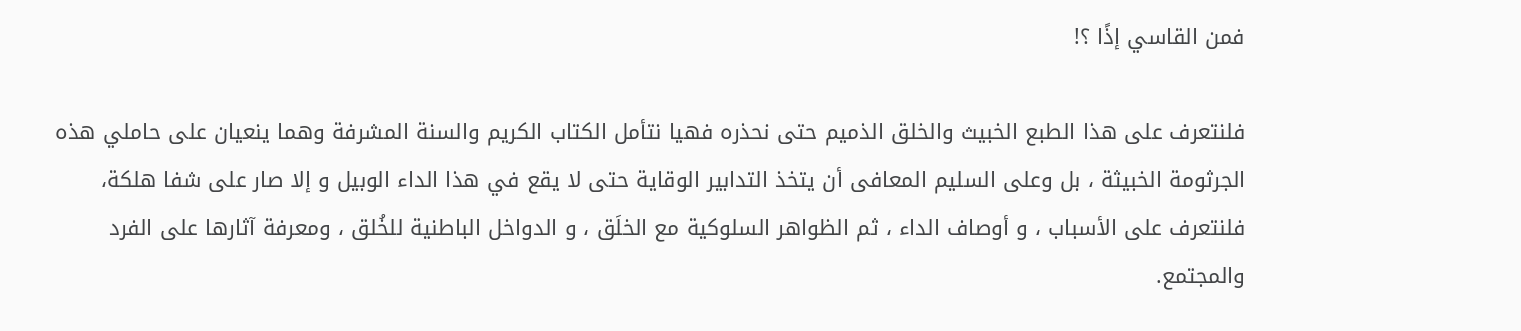فمن القاسي إذًا ؟!

فلنتعرف على هذا الطبع الخبيث والخلق الذميم حتى نحذره فهيا نتأمل الكتاب الكريم والسنة المشرفة وهما ينعيان على حاملي هذه الجرثومة الخبيثة ، بل وعلى السليم المعافى أن يتخذ التدابير الوقاية حتى لا يقع في هذا الداء الوبيل و إلا صار على شفا هلكة، فلنتعرف على الأسباب ، و أوصاف الداء ، ثم الظواهر السلوكية مع الخلَق ، و الدواخل الباطنية للخُلق ، ومعرفة آثارها على الفرد والمجتمع.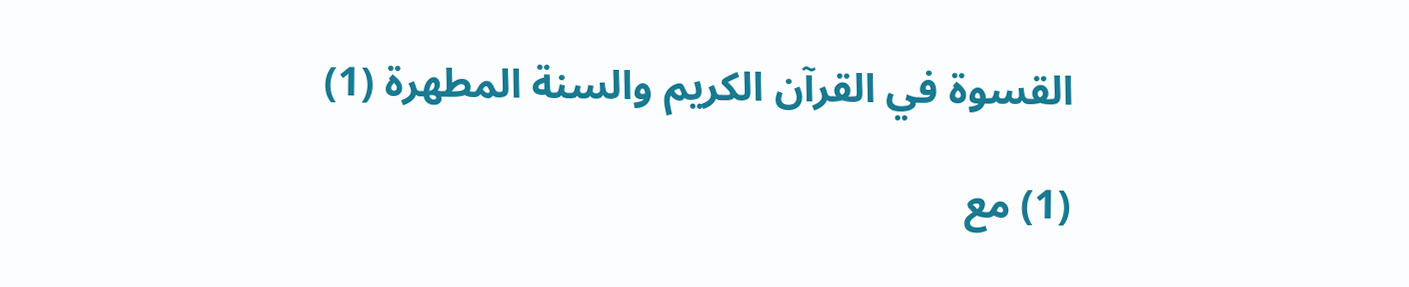القسوة في القرآن الكريم والسنة المطهرة (1)

(1) مع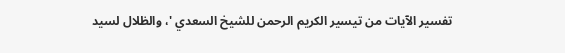تفسير الآيات من تيسير الكريم الرحمن للشيخ السعدي '، والظلال لسيد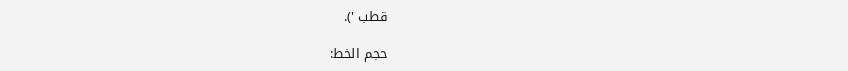قطب ').

حجم الخط: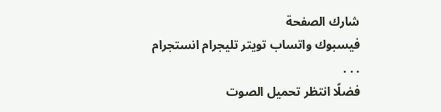شارك الصفحة
فيسبوك واتساب تويتر تليجرام انستجرام
. . .
فضلًا انتظر تحميل الصوت